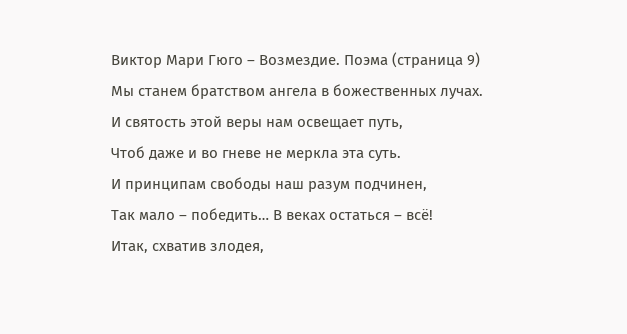Виктор Мари Гюго – Возмездие. Поэма (страница 9)
Мы станем братством ангела в божественных лучах.
И святость этой веры нам освещает путь,
Чтоб даже и во гневе не меркла эта суть.
И принципам свободы наш разум подчинен,
Так мало – победить… В веках остаться – всё!
Итак, схватив злодея,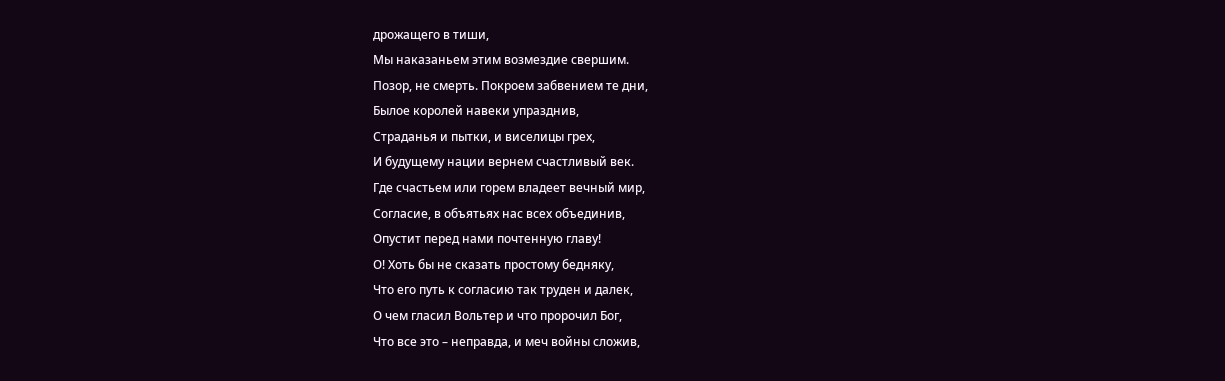дрожащего в тиши,
Мы наказаньем этим возмездие свершим.
Позор, не смерть. Покроем забвением те дни,
Былое королей навеки упразднив,
Страданья и пытки, и виселицы грех,
И будущему нации вернем счастливый век.
Где счастьем или горем владеет вечный мир,
Согласие, в объятьях нас всех объединив,
Опустит перед нами почтенную главу!
О! Хоть бы не сказать простому бедняку,
Что его путь к согласию так труден и далек,
О чем гласил Вольтер и что пророчил Бог,
Что все это – неправда, и меч войны сложив,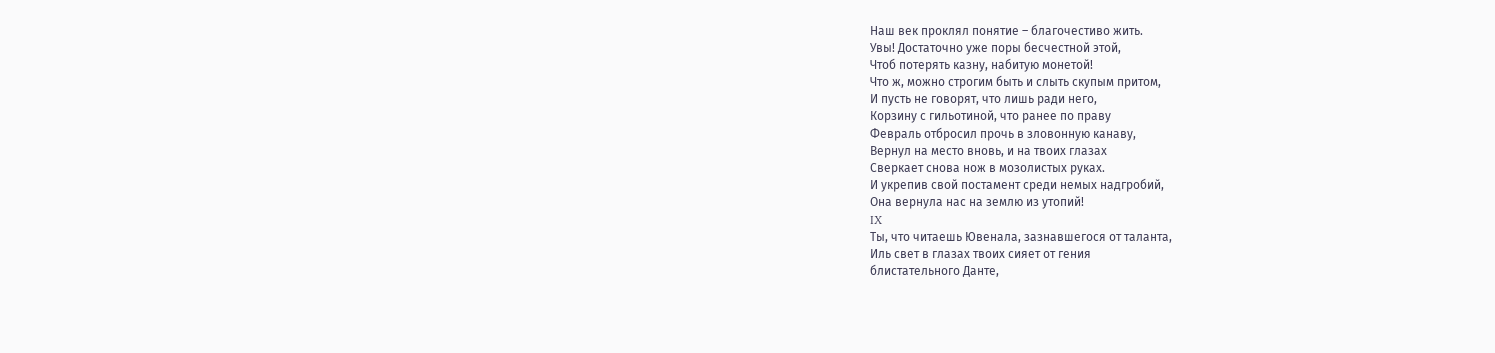Наш век проклял понятие – благочестиво жить.
Увы! Достаточно уже поры бесчестной этой,
Чтоб потерять казну, набитую монетой!
Что ж, можно строгим быть и слыть скупым притом,
И пусть не говорят, что лишь ради него,
Корзину с гильотиной, что ранее по праву
Февраль отбросил прочь в зловонную канаву,
Вернул на место вновь, и на твоих глазах
Сверкает снова нож в мозолистых руках.
И укрепив свой постамент среди немых надгробий,
Она вернула нас на землю из утопий!
IX
Ты, что читаешь Ювенала, зазнавшегося от таланта,
Иль свет в глазах твоих сияет от гения
блистательного Данте,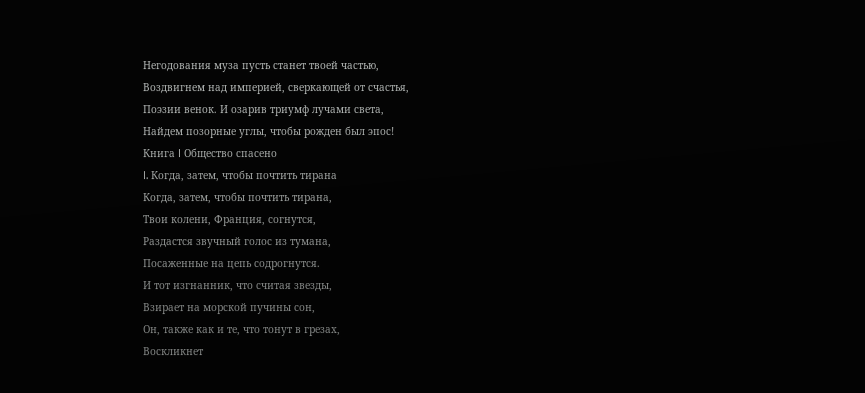Негодования муза пусть станет твоей частью,
Воздвигнем над империей, сверкающей от счастья,
Поэзии венок. И озарив триумф лучами света,
Найдем позорные углы, чтобы рожден был эпос!
Книга I Общество спасено
I. Когда, затем, чтобы почтить тирана
Когда, затем, чтобы почтить тирана,
Твои колени, Франция, согнутся,
Раздастся звучный голос из тумана,
Посаженные на цепь содрогнутся.
И тот изгнанник, что считая звезды,
Взирает на морской пучины сон,
Он, также как и те, что тонут в грезах,
Воскликнет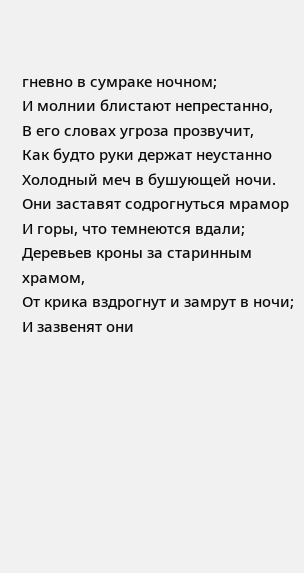гневно в сумраке ночном;
И молнии блистают непрестанно,
В его словах угроза прозвучит,
Как будто руки держат неустанно
Холодный меч в бушующей ночи.
Они заставят содрогнуться мрамор
И горы, что темнеются вдали;
Деревьев кроны за старинным храмом,
От крика вздрогнут и замрут в ночи;
И зазвенят они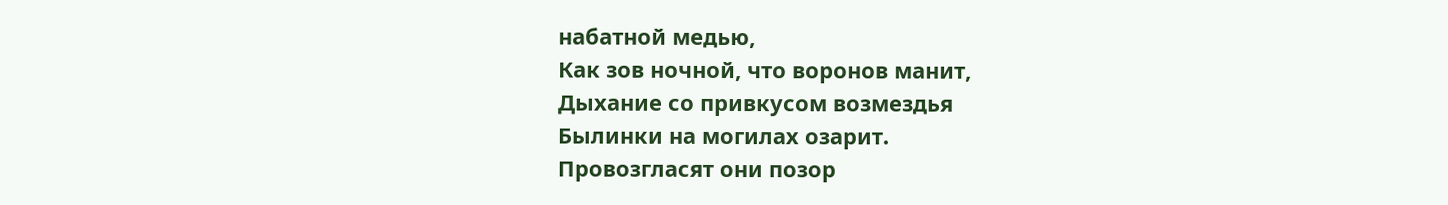набатной медью,
Как зов ночной, что воронов манит,
Дыхание со привкусом возмездья
Былинки на могилах озарит.
Провозгласят они позор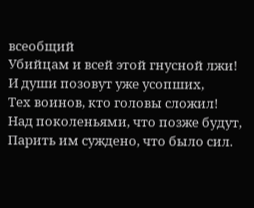всеобщий
Убийцам и всей этой гнусной лжи!
И души позовут уже усопших,
Тех воинов, кто головы сложил!
Над поколеньями, что позже будут,
Парить им суждено, что было сил.